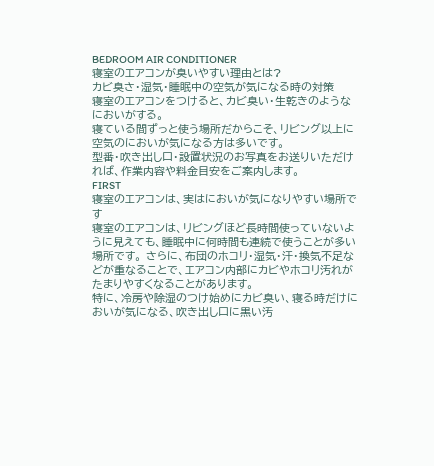BEDROOM AIR CONDITIONER
寝室のエアコンが臭いやすい理由とは?
カビ臭さ・湿気・睡眠中の空気が気になる時の対策
寝室のエアコンをつけると、カビ臭い・生乾きのようなにおいがする。
寝ている間ずっと使う場所だからこそ、リビング以上に空気のにおいが気になる方は多いです。
型番・吹き出し口・設置状況のお写真をお送りいただければ、作業内容や料金目安をご案内します。
FIRST
寝室のエアコンは、実はにおいが気になりやすい場所です
寝室のエアコンは、リビングほど長時間使っていないように見えても、睡眠中に何時間も連続で使うことが多い場所です。 さらに、布団のホコリ・湿気・汗・換気不足などが重なることで、エアコン内部にカビやホコリ汚れがたまりやすくなることがあります。
特に、冷房や除湿のつけ始めにカビ臭い、寝る時だけにおいが気になる、吹き出し口に黒い汚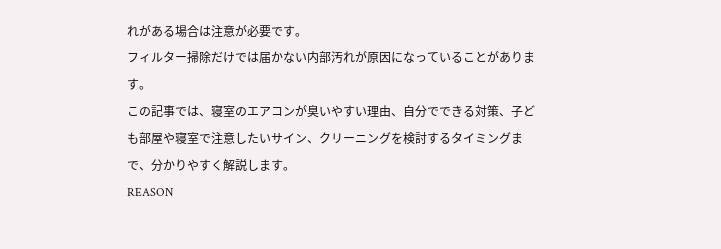れがある場合は注意が必要です。
フィルター掃除だけでは届かない内部汚れが原因になっていることがあります。
この記事では、寝室のエアコンが臭いやすい理由、自分でできる対策、子ども部屋や寝室で注意したいサイン、クリーニングを検討するタイミングまで、分かりやすく解説します。
REASON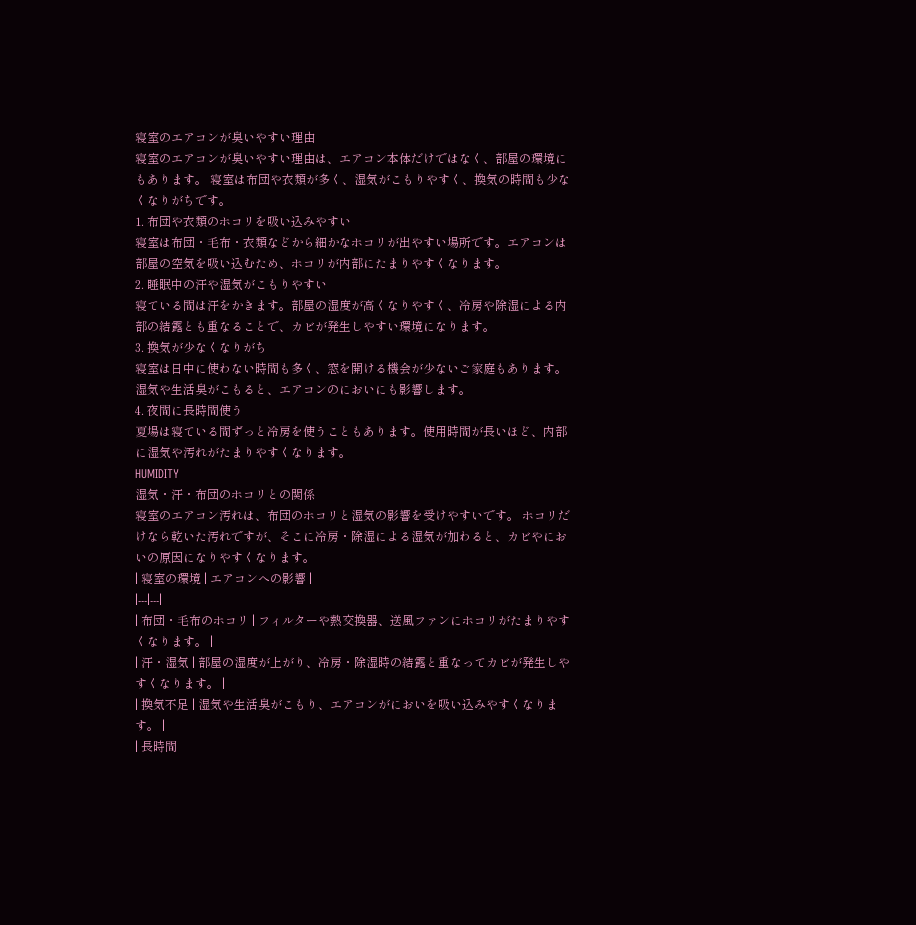寝室のエアコンが臭いやすい理由
寝室のエアコンが臭いやすい理由は、エアコン本体だけではなく、部屋の環境にもあります。 寝室は布団や衣類が多く、湿気がこもりやすく、換気の時間も少なくなりがちです。
1. 布団や衣類のホコリを吸い込みやすい
寝室は布団・毛布・衣類などから細かなホコリが出やすい場所です。エアコンは部屋の空気を吸い込むため、ホコリが内部にたまりやすくなります。
2. 睡眠中の汗や湿気がこもりやすい
寝ている間は汗をかきます。部屋の湿度が高くなりやすく、冷房や除湿による内部の結露とも重なることで、カビが発生しやすい環境になります。
3. 換気が少なくなりがち
寝室は日中に使わない時間も多く、窓を開ける機会が少ないご家庭もあります。湿気や生活臭がこもると、エアコンのにおいにも影響します。
4. 夜間に長時間使う
夏場は寝ている間ずっと冷房を使うこともあります。使用時間が長いほど、内部に湿気や汚れがたまりやすくなります。
HUMIDITY
湿気・汗・布団のホコリとの関係
寝室のエアコン汚れは、布団のホコリと湿気の影響を受けやすいです。 ホコリだけなら乾いた汚れですが、そこに冷房・除湿による湿気が加わると、カビやにおいの原因になりやすくなります。
| 寝室の環境 | エアコンへの影響 |
|---|---|
| 布団・毛布のホコリ | フィルターや熱交換器、送風ファンにホコリがたまりやすくなります。 |
| 汗・湿気 | 部屋の湿度が上がり、冷房・除湿時の結露と重なってカビが発生しやすくなります。 |
| 換気不足 | 湿気や生活臭がこもり、エアコンがにおいを吸い込みやすくなります。 |
| 長時間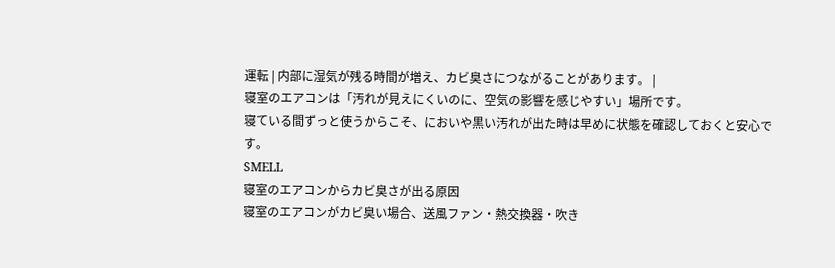運転 | 内部に湿気が残る時間が増え、カビ臭さにつながることがあります。 |
寝室のエアコンは「汚れが見えにくいのに、空気の影響を感じやすい」場所です。
寝ている間ずっと使うからこそ、においや黒い汚れが出た時は早めに状態を確認しておくと安心です。
SMELL
寝室のエアコンからカビ臭さが出る原因
寝室のエアコンがカビ臭い場合、送風ファン・熱交換器・吹き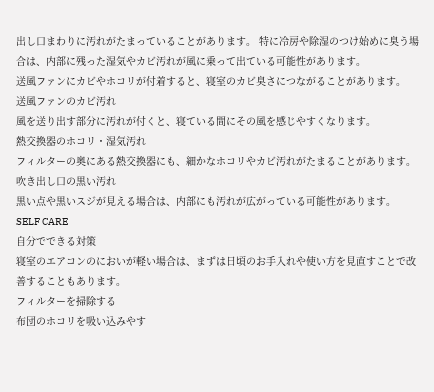出し口まわりに汚れがたまっていることがあります。 特に冷房や除湿のつけ始めに臭う場合は、内部に残った湿気やカビ汚れが風に乗って出ている可能性があります。
送風ファンにカビやホコリが付着すると、寝室のカビ臭さにつながることがあります。
送風ファンのカビ汚れ
風を送り出す部分に汚れが付くと、寝ている間にその風を感じやすくなります。
熱交換器のホコリ・湿気汚れ
フィルターの奥にある熱交換器にも、細かなホコリやカビ汚れがたまることがあります。
吹き出し口の黒い汚れ
黒い点や黒いスジが見える場合は、内部にも汚れが広がっている可能性があります。
SELF CARE
自分でできる対策
寝室のエアコンのにおいが軽い場合は、まずは日頃のお手入れや使い方を見直すことで改善することもあります。
フィルターを掃除する
布団のホコリを吸い込みやす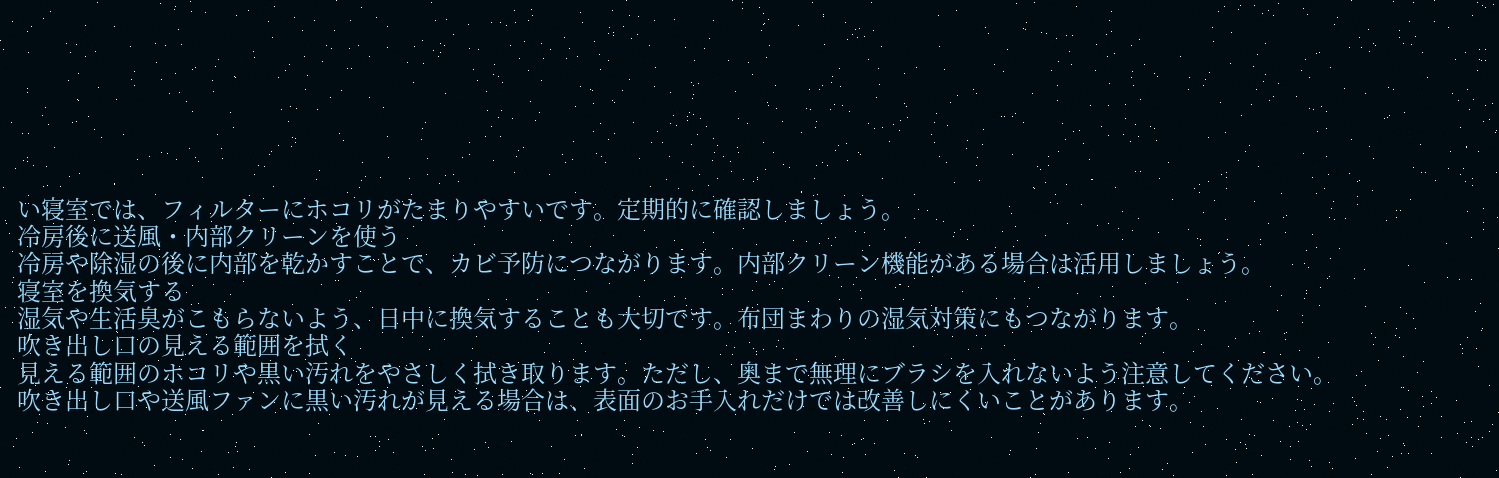い寝室では、フィルターにホコリがたまりやすいです。定期的に確認しましょう。
冷房後に送風・内部クリーンを使う
冷房や除湿の後に内部を乾かすことで、カビ予防につながります。内部クリーン機能がある場合は活用しましょう。
寝室を換気する
湿気や生活臭がこもらないよう、日中に換気することも大切です。布団まわりの湿気対策にもつながります。
吹き出し口の見える範囲を拭く
見える範囲のホコリや黒い汚れをやさしく拭き取ります。ただし、奥まで無理にブラシを入れないよう注意してください。
吹き出し口や送風ファンに黒い汚れが見える場合は、表面のお手入れだけでは改善しにくいことがあります。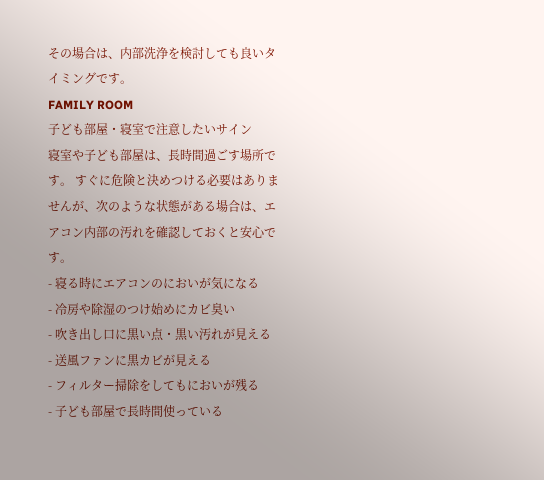その場合は、内部洗浄を検討しても良いタイミングです。
FAMILY ROOM
子ども部屋・寝室で注意したいサイン
寝室や子ども部屋は、長時間過ごす場所です。 すぐに危険と決めつける必要はありませんが、次のような状態がある場合は、エアコン内部の汚れを確認しておくと安心です。
- 寝る時にエアコンのにおいが気になる
- 冷房や除湿のつけ始めにカビ臭い
- 吹き出し口に黒い点・黒い汚れが見える
- 送風ファンに黒カビが見える
- フィルター掃除をしてもにおいが残る
- 子ども部屋で長時間使っている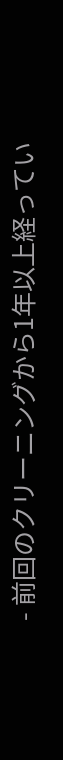- 前回のクリーニングから1年以上経ってい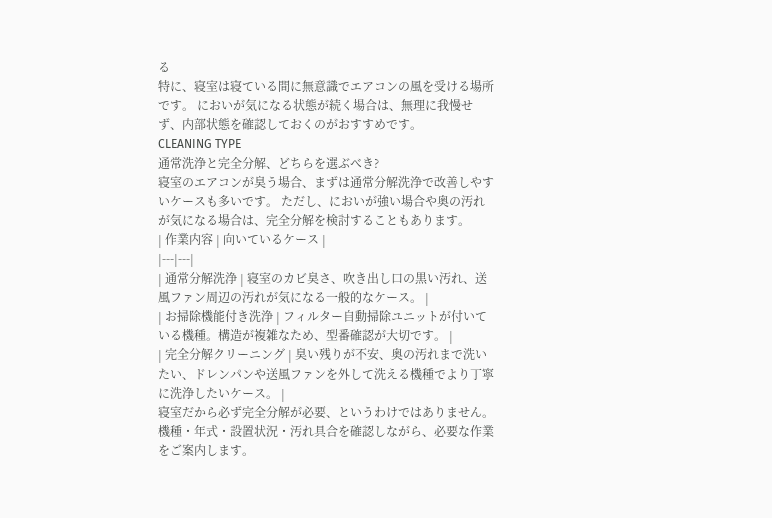る
特に、寝室は寝ている間に無意識でエアコンの風を受ける場所です。 においが気になる状態が続く場合は、無理に我慢せず、内部状態を確認しておくのがおすすめです。
CLEANING TYPE
通常洗浄と完全分解、どちらを選ぶべき?
寝室のエアコンが臭う場合、まずは通常分解洗浄で改善しやすいケースも多いです。 ただし、においが強い場合や奥の汚れが気になる場合は、完全分解を検討することもあります。
| 作業内容 | 向いているケース |
|---|---|
| 通常分解洗浄 | 寝室のカビ臭さ、吹き出し口の黒い汚れ、送風ファン周辺の汚れが気になる一般的なケース。 |
| お掃除機能付き洗浄 | フィルター自動掃除ユニットが付いている機種。構造が複雑なため、型番確認が大切です。 |
| 完全分解クリーニング | 臭い残りが不安、奥の汚れまで洗いたい、ドレンパンや送風ファンを外して洗える機種でより丁寧に洗浄したいケース。 |
寝室だから必ず完全分解が必要、というわけではありません。
機種・年式・設置状況・汚れ具合を確認しながら、必要な作業をご案内します。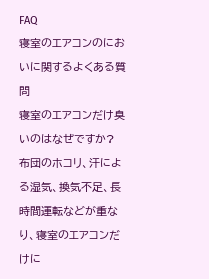FAQ
寝室のエアコンのにおいに関するよくある質問
寝室のエアコンだけ臭いのはなぜですか?
布団のホコリ、汗による湿気、換気不足、長時間運転などが重なり、寝室のエアコンだけに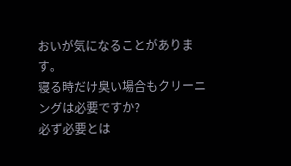おいが気になることがあります。
寝る時だけ臭い場合もクリーニングは必要ですか?
必ず必要とは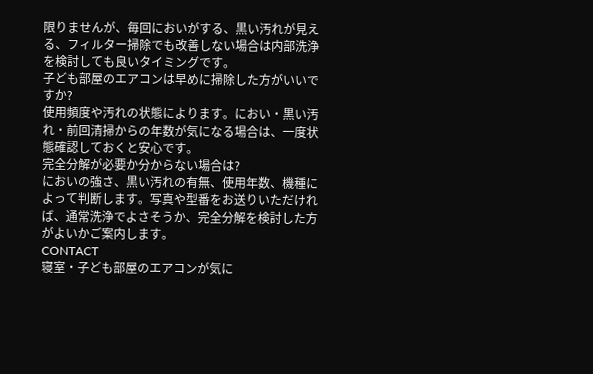限りませんが、毎回においがする、黒い汚れが見える、フィルター掃除でも改善しない場合は内部洗浄を検討しても良いタイミングです。
子ども部屋のエアコンは早めに掃除した方がいいですか?
使用頻度や汚れの状態によります。におい・黒い汚れ・前回清掃からの年数が気になる場合は、一度状態確認しておくと安心です。
完全分解が必要か分からない場合は?
においの強さ、黒い汚れの有無、使用年数、機種によって判断します。写真や型番をお送りいただければ、通常洗浄でよさそうか、完全分解を検討した方がよいかご案内します。
CONTACT
寝室・子ども部屋のエアコンが気に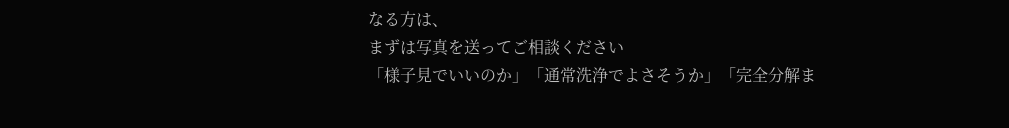なる方は、
まずは写真を送ってご相談ください
「様子見でいいのか」「通常洗浄でよさそうか」「完全分解ま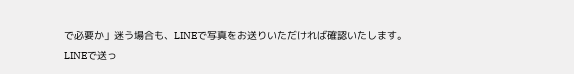で必要か」迷う場合も、LINEで写真をお送りいただければ確認いたします。
LINEで送っ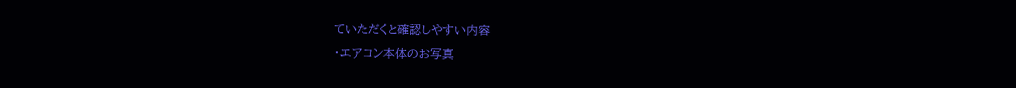ていただくと確認しやすい内容
・エアコン本体のお写真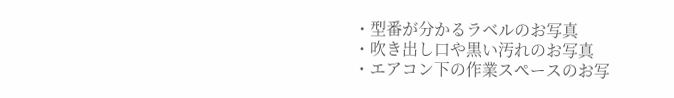・型番が分かるラベルのお写真
・吹き出し口や黒い汚れのお写真
・エアコン下の作業スペースのお写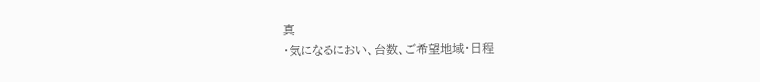真
・気になるにおい、台数、ご希望地域・日程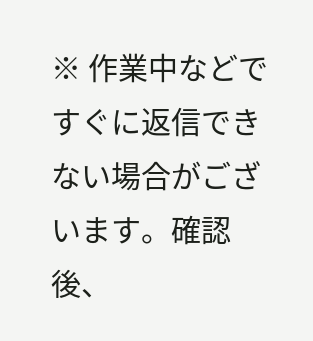※ 作業中などですぐに返信できない場合がございます。確認後、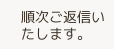順次ご返信いたします。